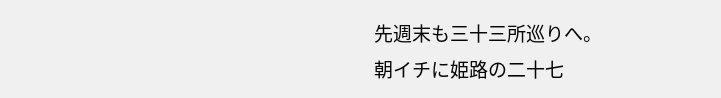先週末も三十三所巡りへ。
朝イチに姫路の二十七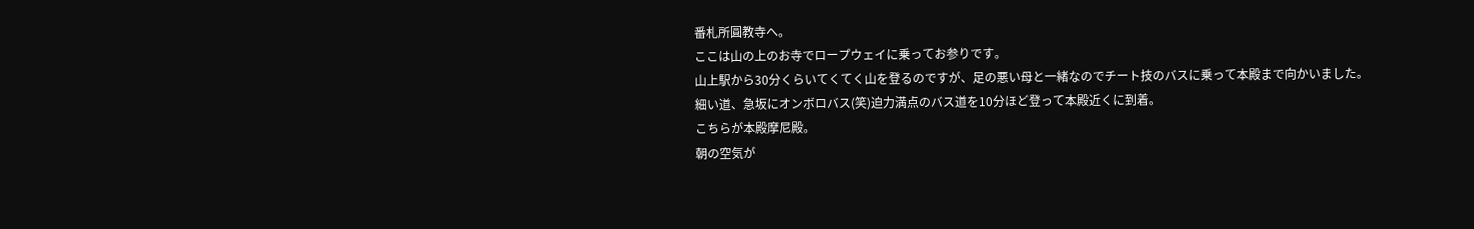番札所圓教寺へ。
ここは山の上のお寺でロープウェイに乗ってお参りです。
山上駅から30分くらいてくてく山を登るのですが、足の悪い母と一緒なのでチート技のバスに乗って本殿まで向かいました。
細い道、急坂にオンボロバス(笑)迫力満点のバス道を10分ほど登って本殿近くに到着。
こちらが本殿摩尼殿。
朝の空気が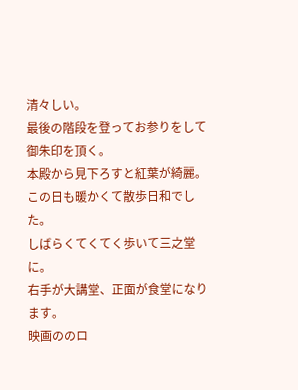清々しい。
最後の階段を登ってお参りをして御朱印を頂く。
本殿から見下ろすと紅葉が綺麗。
この日も暖かくて散歩日和でした。
しばらくてくてく歩いて三之堂に。
右手が大講堂、正面が食堂になります。
映画ののロ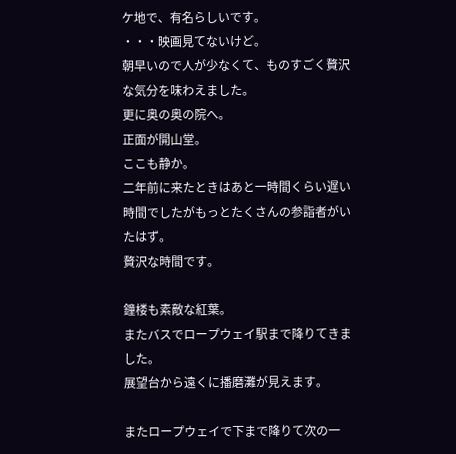ケ地で、有名らしいです。
・・・映画見てないけど。
朝早いので人が少なくて、ものすごく贅沢な気分を味わえました。
更に奥の奥の院へ。
正面が開山堂。
ここも静か。
二年前に来たときはあと一時間くらい遅い時間でしたがもっとたくさんの参詣者がいたはず。
贅沢な時間です。

鐘楼も素敵な紅葉。
またバスでロープウェイ駅まで降りてきました。
展望台から遠くに播磨灘が見えます。

またロープウェイで下まで降りて次の一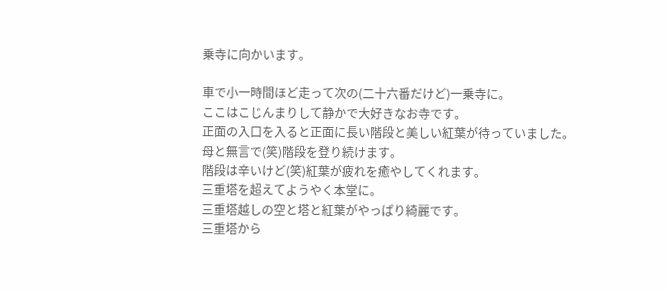乗寺に向かいます。

車で小一時間ほど走って次の(二十六番だけど)一乗寺に。
ここはこじんまりして静かで大好きなお寺です。
正面の入口を入ると正面に長い階段と美しい紅葉が待っていました。
母と無言で(笑)階段を登り続けます。
階段は辛いけど(笑)紅葉が疲れを癒やしてくれます。
三重塔を超えてようやく本堂に。
三重塔越しの空と塔と紅葉がやっぱり綺麗です。
三重塔から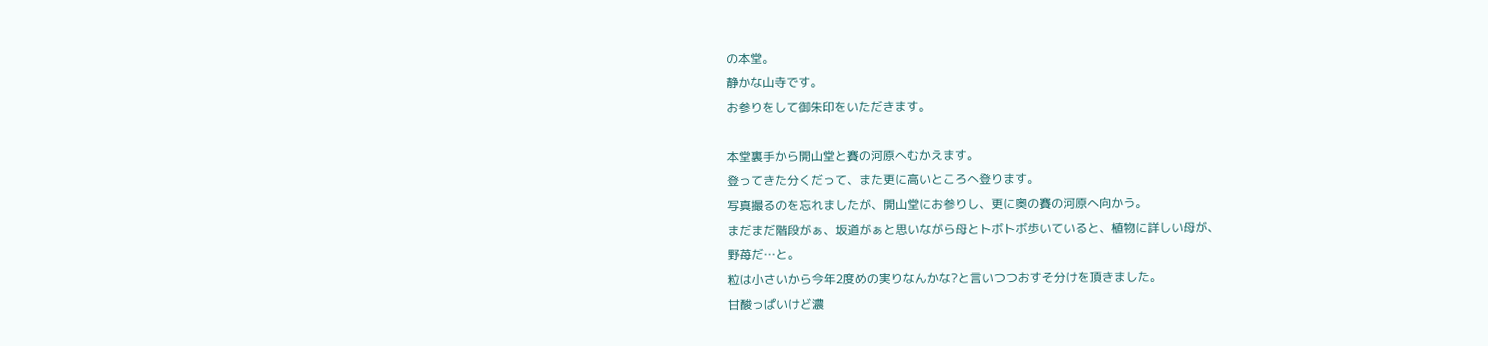の本堂。
静かな山寺です。
お参りをして御朱印をいただきます。

本堂裏手から開山堂と賽の河原へむかえます。
登ってきた分くだって、また更に高いところへ登ります。
写真撮るのを忘れましたが、開山堂にお参りし、更に奥の賽の河原へ向かう。
まだまだ階段がぁ、坂道がぁと思いながら母とトボトボ歩いていると、植物に詳しい母が、
野苺だ…と。
粒は小さいから今年2度めの実りなんかな?と言いつつおすそ分けを頂きました。
甘酸っぱいけど濃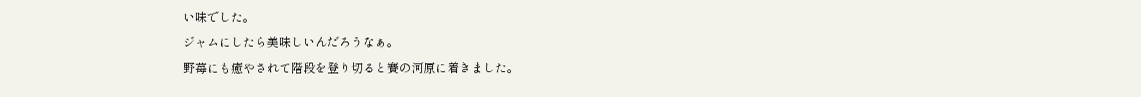い味でした。
ジャムにしたら美味しいんだろうなぁ。
野苺にも癒やされて階段を登り切ると賽の河原に着きました。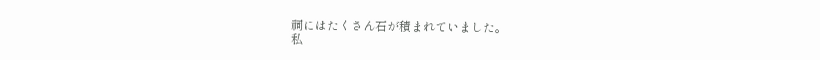祠にはたくさん石が積まれていました。
私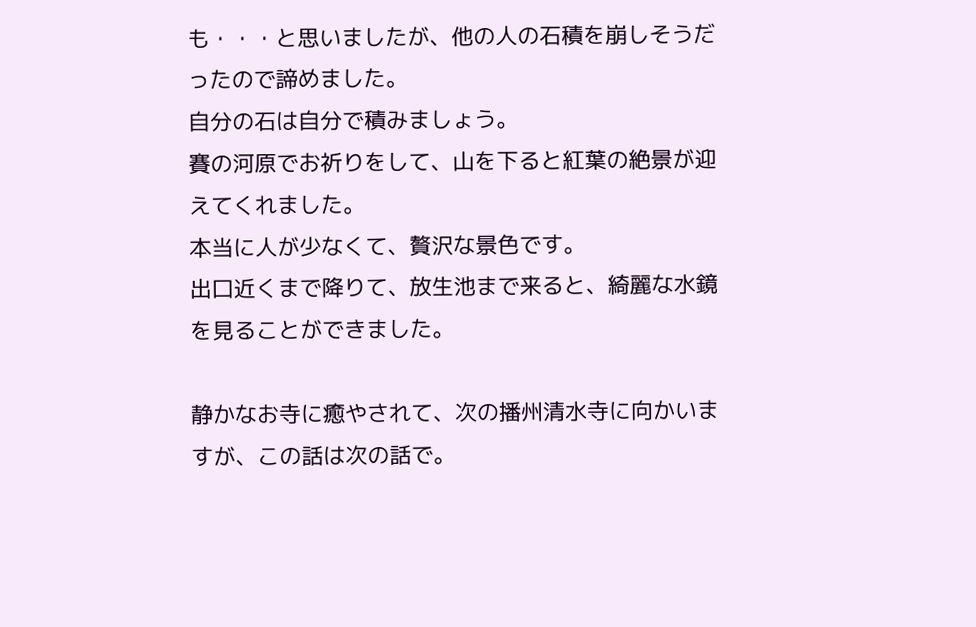も・・・と思いましたが、他の人の石積を崩しそうだったので諦めました。
自分の石は自分で積みましょう。
賽の河原でお祈りをして、山を下ると紅葉の絶景が迎えてくれました。
本当に人が少なくて、贅沢な景色です。
出口近くまで降りて、放生池まで来ると、綺麗な水鏡を見ることができました。

静かなお寺に癒やされて、次の播州清水寺に向かいますが、この話は次の話で。